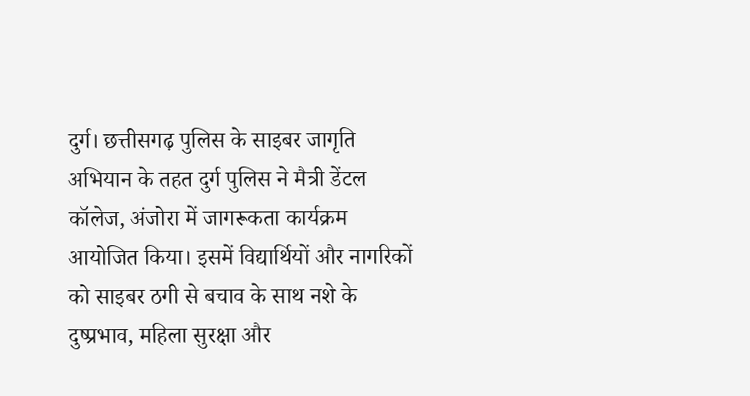दुर्ग। छत्तीसगढ़ पुलिस के साइबर जागृति अभियान के तहत दुर्ग पुलिस ने मैत्री डेंटल कॉलेज, अंजोरा में जागरूकता कार्यक्रम आयोजित किया। इसमें विद्यार्थियों और नागरिकों को साइबर ठगी से बचाव के साथ नशे के दुष्प्रभाव, महिला सुरक्षा और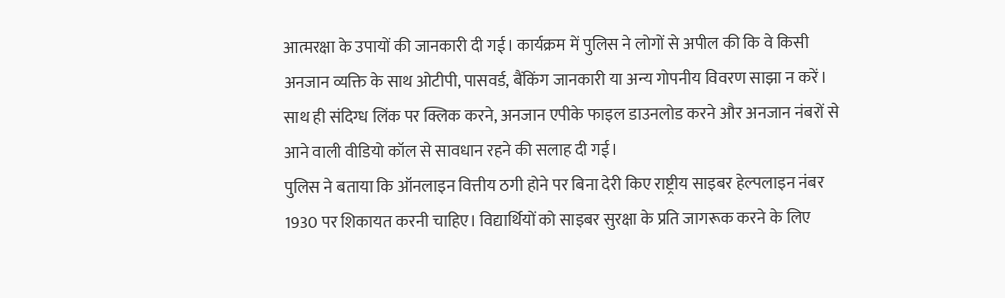आत्मरक्षा के उपायों की जानकारी दी गई। कार्यक्रम में पुलिस ने लोगों से अपील की कि वे किसी अनजान व्यक्ति के साथ ओटीपी, पासवर्ड, बैंकिंग जानकारी या अन्य गोपनीय विवरण साझा न करें। साथ ही संदिग्ध लिंक पर क्लिक करने, अनजान एपीके फाइल डाउनलोड करने और अनजान नंबरों से आने वाली वीडियो कॉल से सावधान रहने की सलाह दी गई।
पुलिस ने बताया कि ऑनलाइन वित्तीय ठगी होने पर बिना देरी किए राष्ट्रीय साइबर हेल्पलाइन नंबर 1930 पर शिकायत करनी चाहिए। विद्यार्थियों को साइबर सुरक्षा के प्रति जागरूक करने के लिए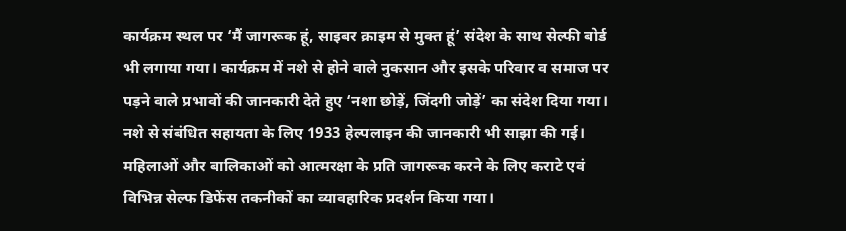कार्यक्रम स्थल पर ‘मैं जागरूक हूं, साइबर क्राइम से मुक्त हूं’ संदेश के साथ सेल्फी बोर्ड भी लगाया गया। कार्यक्रम में नशे से होने वाले नुकसान और इसके परिवार व समाज पर पड़ने वाले प्रभावों की जानकारी देते हुए ‘नशा छोड़ें, जिंदगी जोड़ें’ का संदेश दिया गया। नशे से संबंधित सहायता के लिए 1933 हेल्पलाइन की जानकारी भी साझा की गई।
महिलाओं और बालिकाओं को आत्मरक्षा के प्रति जागरूक करने के लिए कराटे एवं विभिन्न सेल्फ डिफेंस तकनीकों का व्यावहारिक प्रदर्शन किया गया।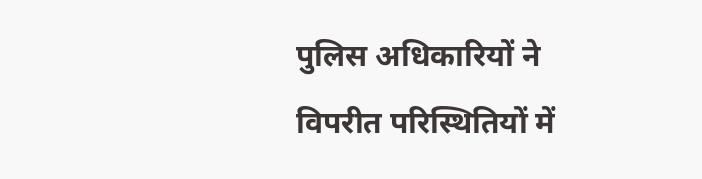पुलिस अधिकारियों ने विपरीत परिस्थितियों में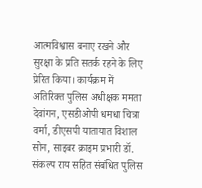आत्मविश्वास बनाए रखने और सुरक्षा के प्रति सतर्क रहने के लिए प्रेरित किया। कार्यक्रम में अतिरिक्त पुलिस अधीक्षक ममता देवांगन, एसडीओपी धमधा चित्रा वर्मा, डीएसपी यातायात विशाल सोन, साइबर क्राइम प्रभारी डॉ. संकल्प राय सहित संबंधित पुलिस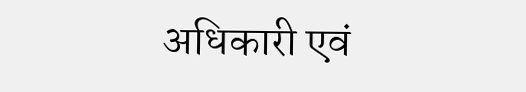अधिकारी एवं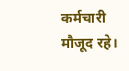कर्मचारी मौजूद रहे।